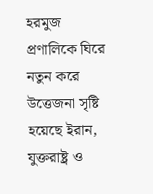হরমুজ প্রণালিকে ঘিরে নতুন করে উত্তেজনা সৃষ্টি হয়েছে ইরান, যুক্তরাষ্ট্র ও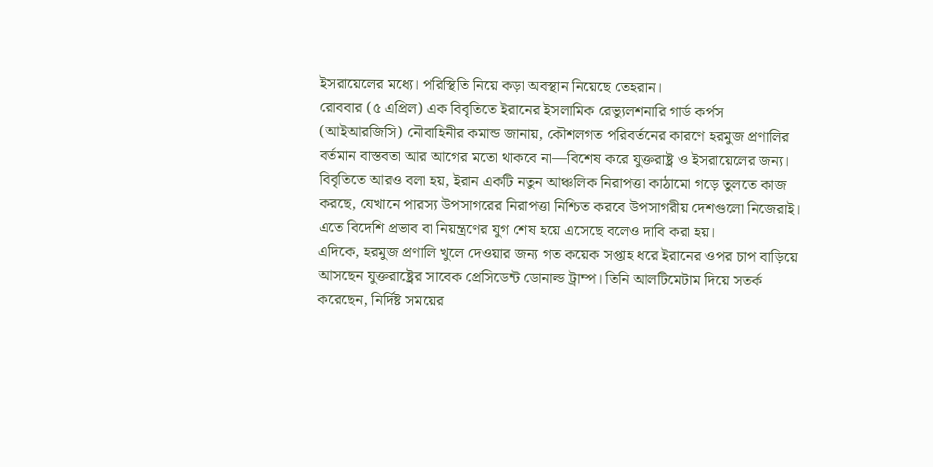ইসরায়েলের মধ্যে। পরিস্থিতি নিয়ে কড়া অবস্থান নিয়েছে তেহরান।
রোববার (৫ এপ্রিল) এক বিবৃতিতে ইরানের ইসলামিক রেভ্যুলশনারি গার্ড কর্পস (আইআরজিসি) নৌবাহিনীর কমান্ড জানায়, কৌশলগত পরিবর্তনের কারণে হরমুজ প্রণালির বর্তমান বাস্তবতা আর আগের মতো থাকবে না—বিশেষ করে যুক্তরাষ্ট্র ও ইসরায়েলের জন্য।
বিবৃতিতে আরও বলা হয়, ইরান একটি নতুন আঞ্চলিক নিরাপত্তা কাঠামো গড়ে তুলতে কাজ করছে, যেখানে পারস্য উপসাগরের নিরাপত্তা নিশ্চিত করবে উপসাগরীয় দেশগুলো নিজেরাই। এতে বিদেশি প্রভাব বা নিয়ন্ত্রণের যুগ শেষ হয়ে এসেছে বলেও দাবি করা হয়।
এদিকে, হরমুজ প্রণালি খুলে দেওয়ার জন্য গত কয়েক সপ্তাহ ধরে ইরানের ওপর চাপ বাড়িয়ে আসছেন যুক্তরাষ্ট্রের সাবেক প্রেসিডেন্ট ডোনাল্ড ট্রাম্প। তিনি আলটিমেটাম দিয়ে সতর্ক করেছেন, নির্দিষ্ট সময়ের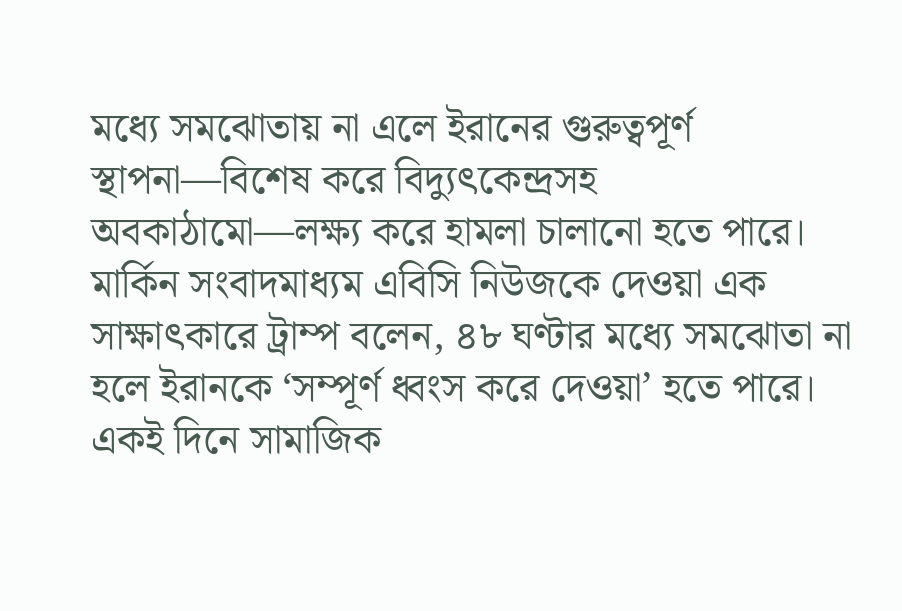মধ্যে সমঝোতায় না এলে ইরানের গুরুত্বপূর্ণ স্থাপনা—বিশেষ করে বিদ্যুৎকেন্দ্রসহ অবকাঠামো—লক্ষ্য করে হামলা চালানো হতে পারে।
মার্কিন সংবাদমাধ্যম এবিসি নিউজকে দেওয়া এক সাক্ষাৎকারে ট্রাম্প বলেন, ৪৮ ঘণ্টার মধ্যে সমঝোতা না হলে ইরানকে ‘সম্পূর্ণ ধ্বংস করে দেওয়া’ হতে পারে। একই দিনে সামাজিক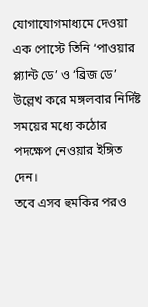যোগাযোগমাধ্যমে দেওয়া এক পোস্টে তিনি ‘পাওয়ার প্ল্যান্ট ডে’ ও ‘ব্রিজ ডে’ উল্লেখ করে মঙ্গলবার নির্দিষ্ট সময়ের মধ্যে কঠোর পদক্ষেপ নেওয়ার ইঙ্গিত দেন।
তবে এসব হুমকির পরও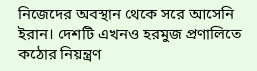নিজেদের অবস্থান থেকে সরে আসেনি ইরান। দেশটি এখনও হরমুজ প্রণালিতে কঠোর নিয়ন্ত্রণ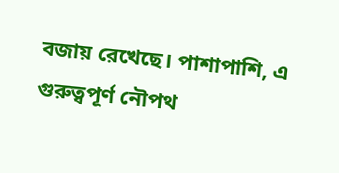বজায় রেখেছে। পাশাপাশি, এ গুরুত্বপূর্ণ নৌপথ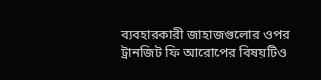ব্যবহারকারী জাহাজগুলোর ওপর ট্রানজিট ফি আরোপের বিষয়টিও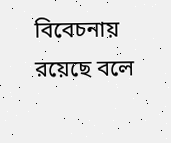বিবেচনায় রয়েছে বলে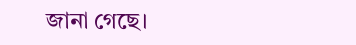জানা গেছে।